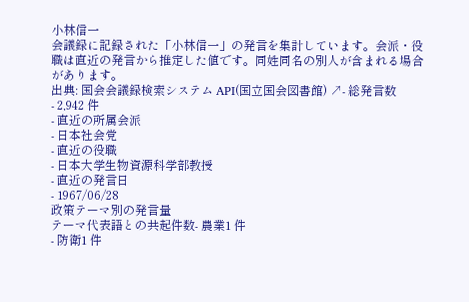小林信一
会議録に記録された「小林信一」の発言を集計しています。会派・役職は直近の発言から推定した値です。同姓同名の別人が含まれる場合があります。
出典: 国会会議録検索システム API(国立国会図書館) ↗- 総発言数
- 2,942 件
- 直近の所属会派
- 日本社会党
- 直近の役職
- 日本大学生物資源科学部教授
- 直近の発言日
- 1967/06/28
政策テーマ別の発言量
テーマ代表語との共起件数- 農業1 件
- 防衛1 件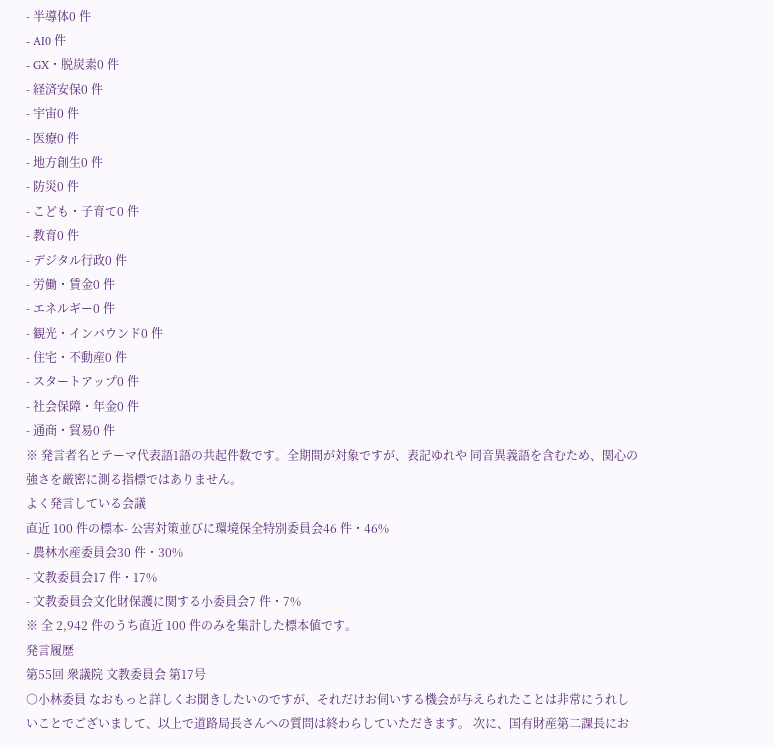- 半導体0 件
- AI0 件
- GX・脱炭素0 件
- 経済安保0 件
- 宇宙0 件
- 医療0 件
- 地方創生0 件
- 防災0 件
- こども・子育て0 件
- 教育0 件
- デジタル行政0 件
- 労働・賃金0 件
- エネルギー0 件
- 観光・インバウンド0 件
- 住宅・不動産0 件
- スタートアップ0 件
- 社会保障・年金0 件
- 通商・貿易0 件
※ 発言者名とテーマ代表語1語の共起件数です。全期間が対象ですが、表記ゆれや 同音異義語を含むため、関心の強さを厳密に測る指標ではありません。
よく発言している会議
直近 100 件の標本- 公害対策並びに環境保全特別委員会46 件・46%
- 農林水産委員会30 件・30%
- 文教委員会17 件・17%
- 文教委員会文化財保護に関する小委員会7 件・7%
※ 全 2,942 件のうち直近 100 件のみを集計した標本値です。
発言履歴
第55回 衆議院 文教委員会 第17号
○小林委員 なおもっと詳しくお聞きしたいのですが、それだけお伺いする機会が与えられたことは非常にうれしいことでございまして、以上で道路局長さんへの質問は終わらしていただきます。 次に、国有財産第二課長にお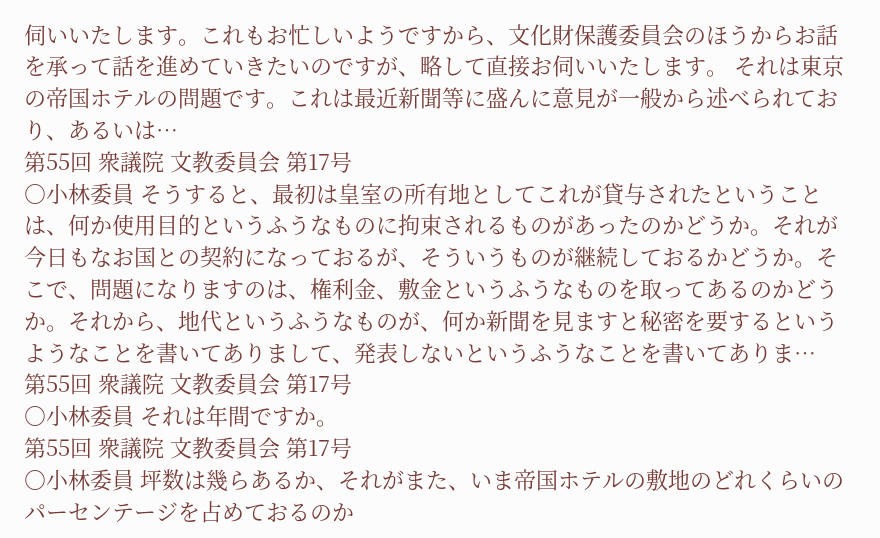伺いいたします。これもお忙しいようですから、文化財保護委員会のほうからお話を承って話を進めていきたいのですが、略して直接お伺いいたします。 それは東京の帝国ホテルの問題です。これは最近新聞等に盛んに意見が一般から述べられており、あるいは…
第55回 衆議院 文教委員会 第17号
○小林委員 そうすると、最初は皇室の所有地としてこれが貸与されたということは、何か使用目的というふうなものに拘束されるものがあったのかどうか。それが今日もなお国との契約になっておるが、そういうものが継続しておるかどうか。そこで、問題になりますのは、権利金、敷金というふうなものを取ってあるのかどうか。それから、地代というふうなものが、何か新聞を見ますと秘密を要するというようなことを書いてありまして、発表しないというふうなことを書いてありま…
第55回 衆議院 文教委員会 第17号
○小林委員 それは年間ですか。
第55回 衆議院 文教委員会 第17号
○小林委員 坪数は幾らあるか、それがまた、いま帝国ホテルの敷地のどれくらいのパーセンテージを占めておるのか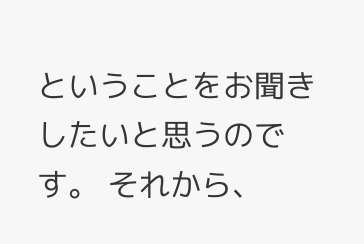ということをお聞きしたいと思うのです。 それから、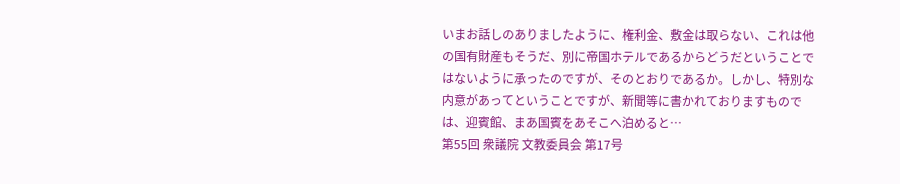いまお話しのありましたように、権利金、敷金は取らない、これは他の国有財産もそうだ、別に帝国ホテルであるからどうだということではないように承ったのですが、そのとおりであるか。しかし、特別な内意があってということですが、新聞等に書かれておりますものでは、迎賓館、まあ国賓をあそこへ泊めると…
第55回 衆議院 文教委員会 第17号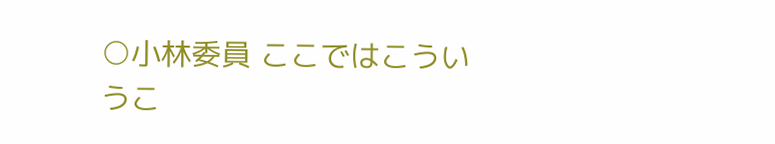○小林委員 ここではこういうこ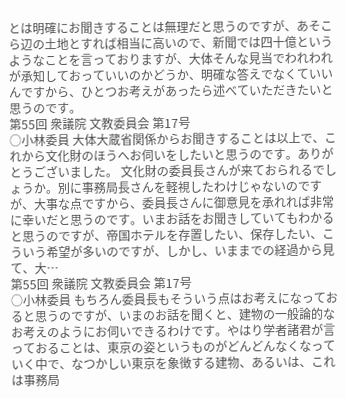とは明確にお聞きすることは無理だと思うのですが、あそこら辺の土地とすれば相当に高いので、新聞では四十億というようなことを言っておりますが、大体そんな見当でわれわれが承知しておっていいのかどうか、明確な答えでなくていいんですから、ひとつお考えがあったら述べていただきたいと思うのです。
第55回 衆議院 文教委員会 第17号
○小林委員 大体大蔵省関係からお聞きすることは以上で、これから文化財のほうへお伺いをしたいと思うのです。ありがとうございました。 文化財の委員長さんが来ておられるでしょうか。別に事務局長さんを軽視したわけじゃないのですが、大事な点ですから、委員長さんに御意見を承れれば非常に幸いだと思うのです。いまお話をお聞きしていてもわかると思うのですが、帝国ホテルを存置したい、保存したい、こういう希望が多いのですが、しかし、いままでの経過から見て、大…
第55回 衆議院 文教委員会 第17号
○小林委員 もちろん委員長もそういう点はお考えになっておると思うのですが、いまのお話を聞くと、建物の一般論的なお考えのようにお伺いできるわけです。やはり学者諸君が言っておることは、東京の姿というものがどんどんなくなっていく中で、なつかしい東京を象徴する建物、あるいは、これは事務局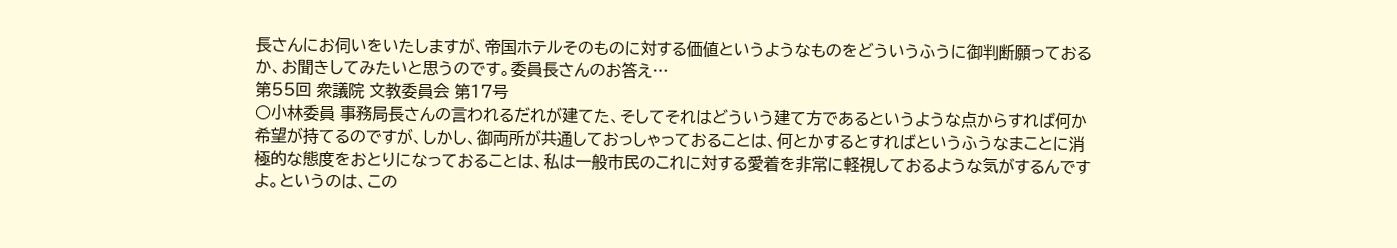長さんにお伺いをいたしますが、帝国ホテルそのものに対する価値というようなものをどういうふうに御判断願っておるか、お聞きしてみたいと思うのです。委員長さんのお答え…
第55回 衆議院 文教委員会 第17号
○小林委員 事務局長さんの言われるだれが建てた、そしてそれはどういう建て方であるというような点からすれば何か希望が持てるのですが、しかし、御両所が共通しておっしゃっておることは、何とかするとすればというふうなまことに消極的な態度をおとりになっておることは、私は一般市民のこれに対する愛着を非常に軽視しておるような気がするんですよ。というのは、この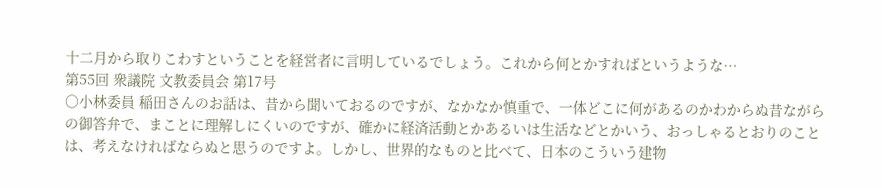十二月から取りこわすということを経営者に言明しているでしょう。これから何とかすればというような…
第55回 衆議院 文教委員会 第17号
○小林委員 稲田さんのお話は、昔から聞いておるのですが、なかなか慎重で、一体どこに何があるのかわからぬ昔ながらの御答弁で、まことに理解しにくいのですが、確かに経済活動とかあるいは生活などとかいう、おっしゃるとおりのことは、考えなければならぬと思うのですよ。しかし、世界的なものと比べて、日本のこういう建物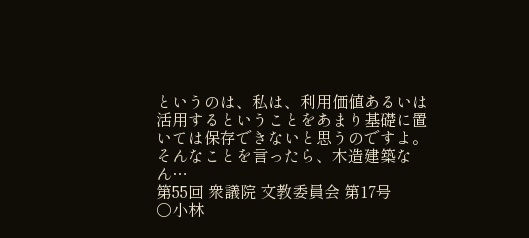というのは、私は、利用価値あるいは活用するということをあまり基礎に置いては保存できないと思うのですよ。そんなことを言ったら、木造建築なん…
第55回 衆議院 文教委員会 第17号
○小林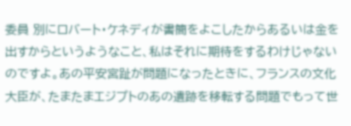委員 別にロバート・ケネディが書簡をよこしたからあるいは金を出すからというようなこと、私はそれに期待をするわけじゃないのですよ。あの平安宮趾が問題になったときに、フランスの文化大臣が、たまたまエジプトのあの遺跡を移転する問題でもって世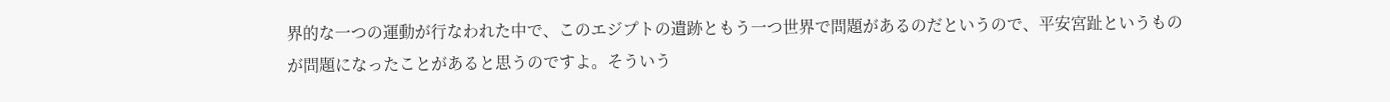界的な一つの運動が行なわれた中で、このエジプトの遺跡ともう一つ世界で問題があるのだというので、平安宮趾というものが問題になったことがあると思うのですよ。そういう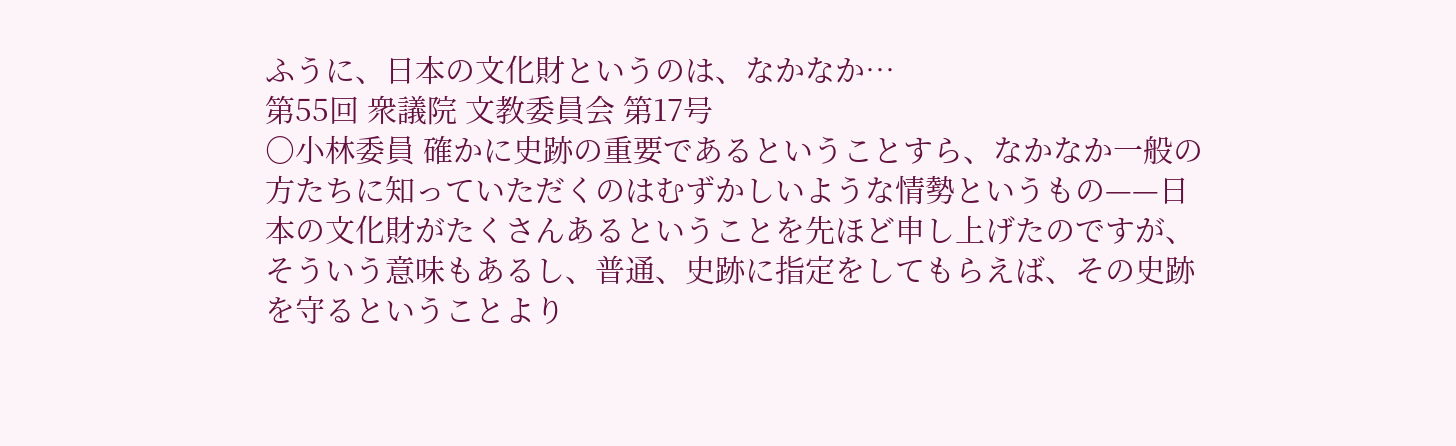ふうに、日本の文化財というのは、なかなか…
第55回 衆議院 文教委員会 第17号
○小林委員 確かに史跡の重要であるということすら、なかなか一般の方たちに知っていただくのはむずかしいような情勢というもの——日本の文化財がたくさんあるということを先ほど申し上げたのですが、そういう意味もあるし、普通、史跡に指定をしてもらえば、その史跡を守るということより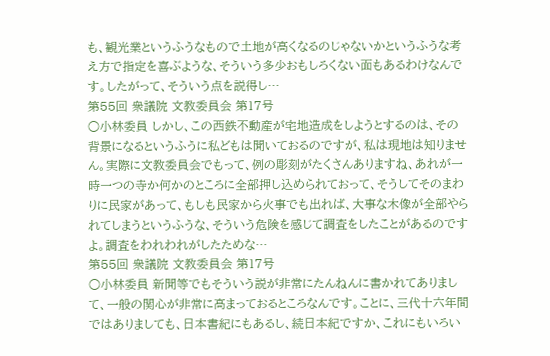も、観光業というふうなもので土地が高くなるのじゃないかというふうな考え方で指定を喜ぶような、そういう多少おもしろくない面もあるわけなんです。したがって、そういう点を説得し…
第55回 衆議院 文教委員会 第17号
○小林委員 しかし、この西鉄不動産が宅地造成をしようとするのは、その背景になるというふうに私どもは聞いておるのですが、私は現地は知りません。実際に文教委員会でもって、例の彫刻がたくさんありますね、あれが一時一つの寺か何かのところに全部押し込められておって、そうしてそのまわりに民家があって、もしも民家から火事でも出れば、大事な木像が全部やられてしまうというふうな、そういう危険を感じて調査をしたことがあるのですよ。調査をわれわれがしたためな…
第55回 衆議院 文教委員会 第17号
○小林委員 新聞等でもそういう説が非常にたんねんに書かれてありまして、一般の関心が非常に高まっておるところなんです。ことに、三代十六年間ではありましても、日本書紀にもあるし、続日本紀ですか、これにもいろい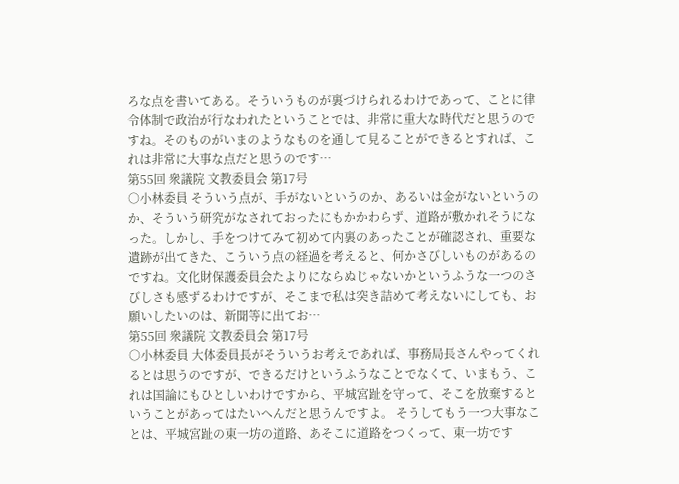ろな点を書いてある。そういうものが裏づけられるわけであって、ことに律令体制で政治が行なわれたということでは、非常に重大な時代だと思うのですね。そのものがいまのようなものを通して見ることができるとすれば、これは非常に大事な点だと思うのです…
第55回 衆議院 文教委員会 第17号
○小林委員 そういう点が、手がないというのか、あるいは金がないというのか、そういう研究がなされておったにもかかわらず、道路が敷かれそうになった。しかし、手をつけてみて初めて内裏のあったことが確認され、重要な遺跡が出てきた、こういう点の経過を考えると、何かさびしいものがあるのですね。文化財保護委員会たよりにならぬじゃないかというふうな一つのさびしさも感ずるわけですが、そこまで私は突き詰めて考えないにしても、お願いしたいのは、新聞等に出てお…
第55回 衆議院 文教委員会 第17号
○小林委員 大体委員長がそういうお考えであれば、事務局長さんやってくれるとは思うのですが、できるだけというふうなことでなくて、いまもう、これは国論にもひとしいわけですから、平城宮趾を守って、そこを放棄するということがあってはたいへんだと思うんですよ。 そうしてもう一つ大事なことは、平城宮趾の東一坊の道路、あそこに道路をつくって、東一坊です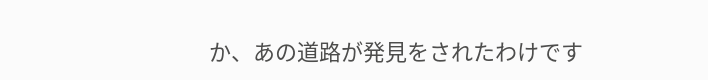か、あの道路が発見をされたわけです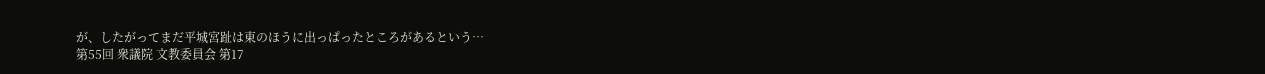が、したがってまだ平城宮趾は東のほうに出っぱったところがあるという…
第55回 衆議院 文教委員会 第17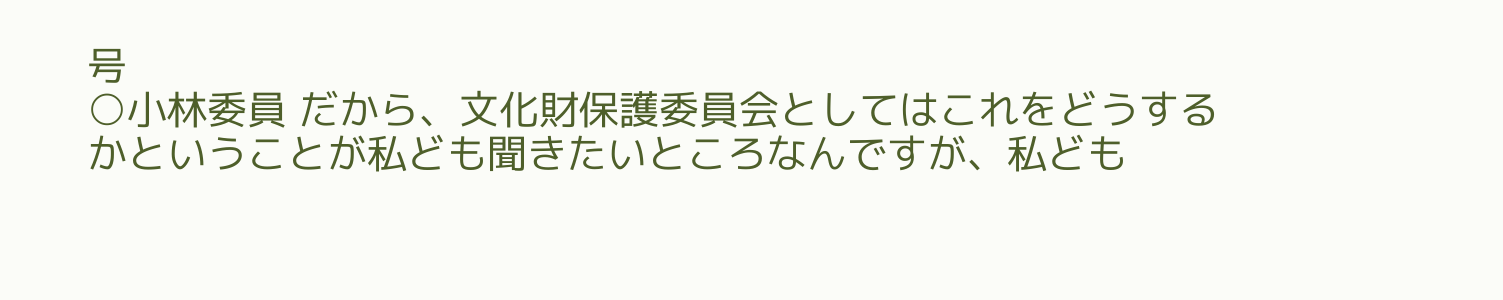号
○小林委員 だから、文化財保護委員会としてはこれをどうするかということが私ども聞きたいところなんですが、私ども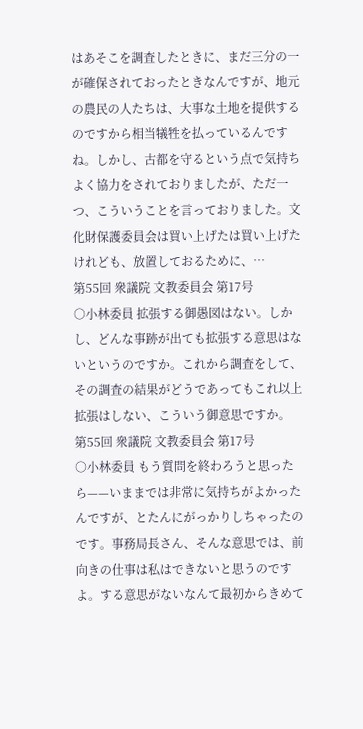はあそこを調査したときに、まだ三分の一が確保されておったときなんですが、地元の農民の人たちは、大事な土地を提供するのですから相当犠牲を払っているんですね。しかし、古都を守るという点で気持ちよく協力をされておりましたが、ただ一つ、こういうことを言っておりました。文化財保護委員会は買い上げたは買い上げたけれども、放置しておるために、…
第55回 衆議院 文教委員会 第17号
○小林委員 拡張する御愚図はない。しかし、どんな事跡が出ても拡張する意思はないというのですか。これから調査をして、その調査の結果がどうであってもこれ以上拡張はしない、こういう御意思ですか。
第55回 衆議院 文教委員会 第17号
○小林委員 もう質問を終わろうと思ったら——いままでは非常に気持ちがよかったんですが、とたんにがっかりしちゃったのです。事務局長さん、そんな意思では、前向きの仕事は私はできないと思うのですよ。する意思がないなんて最初からきめて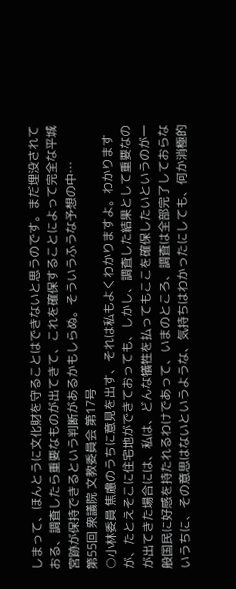しまって、ほんとうに文化財を守ることはできないと思うのです。まだ埋没されておる、調査したら重要なものが出てきて、これを確保することによって完全な平城宮跡が保持できるという判断があるかもしらぬ。そういうふうな予想の中…
第55回 衆議院 文教委員会 第17号
○小林委員 焦慮のうちに意見を出す、それは私もよくわかりますよ。わかりますが、たとえそこに住宅地ができておっても、しかし、調査した結果として重要なのが出てきた場合には、私は、どんな犠牲を払ってもここを確保したいというのが一般国民に好感を持たれるわけであって、いまのところ、調査は全部完了しておらないうちに、その意思はないというような、気持ちはわかったにしても、何か消極的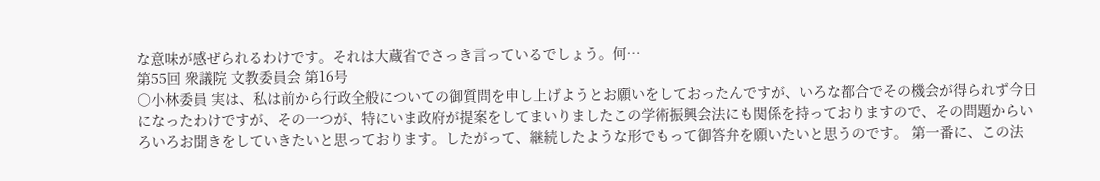な意味が感ぜられるわけです。それは大蔵省でさっき言っているでしょう。何…
第55回 衆議院 文教委員会 第16号
○小林委員 実は、私は前から行政全般についての御質問を申し上げようとお願いをしておったんですが、いろな都合でその機会が得られず今日になったわけですが、その一つが、特にいま政府が提案をしてまいりましたこの学術振興会法にも関係を持っておりますので、その問題からいろいろお聞きをしていきたいと思っております。したがって、継続したような形でもって御答弁を願いたいと思うのです。 第一番に、この法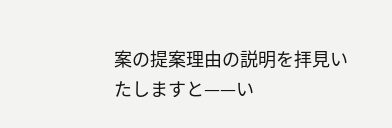案の提案理由の説明を拝見いたしますと——い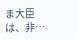ま大臣は、非…